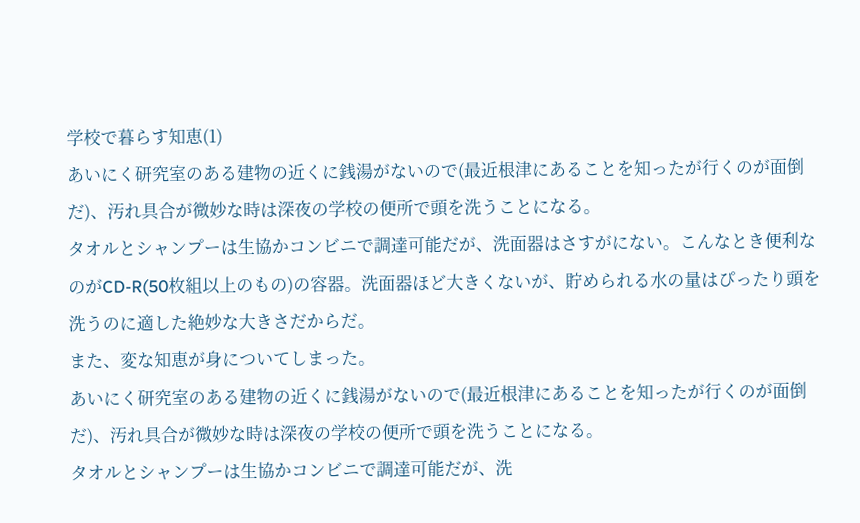学校で暮らす知恵(1)
あいにく研究室のある建物の近くに銭湯がないので(最近根津にあることを知ったが行くのが面倒だ)、汚れ具合が微妙な時は深夜の学校の便所で頭を洗うことになる。
タオルとシャンプーは生協かコンビニで調達可能だが、洗面器はさすがにない。こんなとき便利なのがCD-R(50枚組以上のもの)の容器。洗面器ほど大きくないが、貯められる水の量はぴったり頭を洗うのに適した絶妙な大きさだからだ。
また、変な知恵が身についてしまった。
あいにく研究室のある建物の近くに銭湯がないので(最近根津にあることを知ったが行くのが面倒だ)、汚れ具合が微妙な時は深夜の学校の便所で頭を洗うことになる。
タオルとシャンプーは生協かコンビニで調達可能だが、洗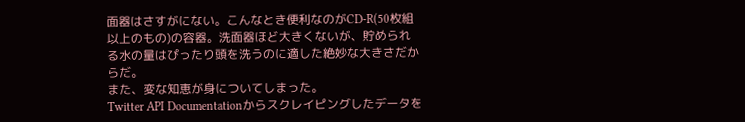面器はさすがにない。こんなとき便利なのがCD-R(50枚組以上のもの)の容器。洗面器ほど大きくないが、貯められる水の量はぴったり頭を洗うのに適した絶妙な大きさだからだ。
また、変な知恵が身についてしまった。
Twitter API Documentationからスクレイピングしたデータを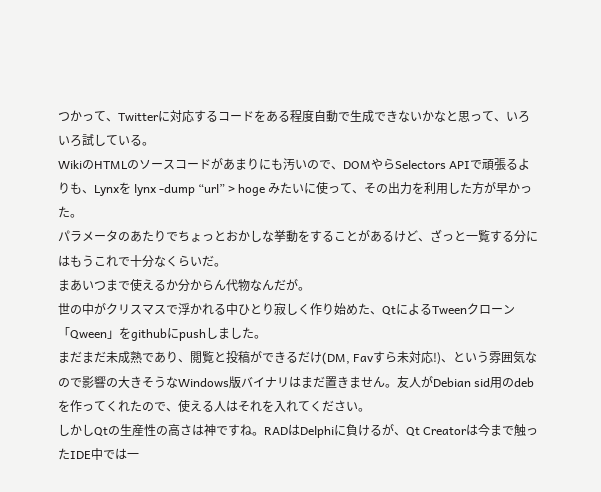つかって、Twitterに対応するコードをある程度自動で生成できないかなと思って、いろいろ試している。
WikiのHTMLのソースコードがあまりにも汚いので、DOMやらSelectors APIで頑張るよりも、Lynxを lynx -dump “url” > hoge みたいに使って、その出力を利用した方が早かった。
パラメータのあたりでちょっとおかしな挙動をすることがあるけど、ざっと一覧する分にはもうこれで十分なくらいだ。
まあいつまで使えるか分からん代物なんだが。
世の中がクリスマスで浮かれる中ひとり寂しく作り始めた、QtによるTweenクローン「Qween」をgithubにpushしました。
まだまだ未成熟であり、閲覧と投稿ができるだけ(DM, Favすら未対応!)、という雰囲気なので影響の大きそうなWindows版バイナリはまだ置きません。友人がDebian sid用のdebを作ってくれたので、使える人はそれを入れてください。
しかしQtの生産性の高さは神ですね。RADはDelphiに負けるが、Qt Creatorは今まで触ったIDE中では一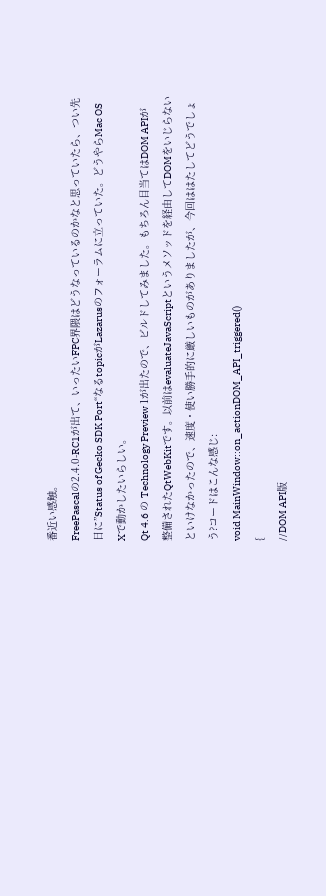番近い感触。
FreePascalの2.4.0-RC1が出て、いったいFPC界隈はどうなっているのかなと思っていたら、つい先日に”Status of Gecko SDK Port“なるtopicがLazarusのフォーラムに立っていた。どうやらMac OS Xで動かしたいらしい。
Qt 4.6 の Technology Preview 1が出たので、ビルドしてみました。もちろん目当てはDOM APIが整備されたQtWebKitです。以前はevaluateJavaScriptというメソッドを経由してDOMをいじらないといけなかったので、速度・使い勝手的に厳しいものがありましたが、今回ははたしてどうでしょう?コードはこんな感じ:
void MainWindow::on_actionDOM_API_triggered()
{
//DOM API版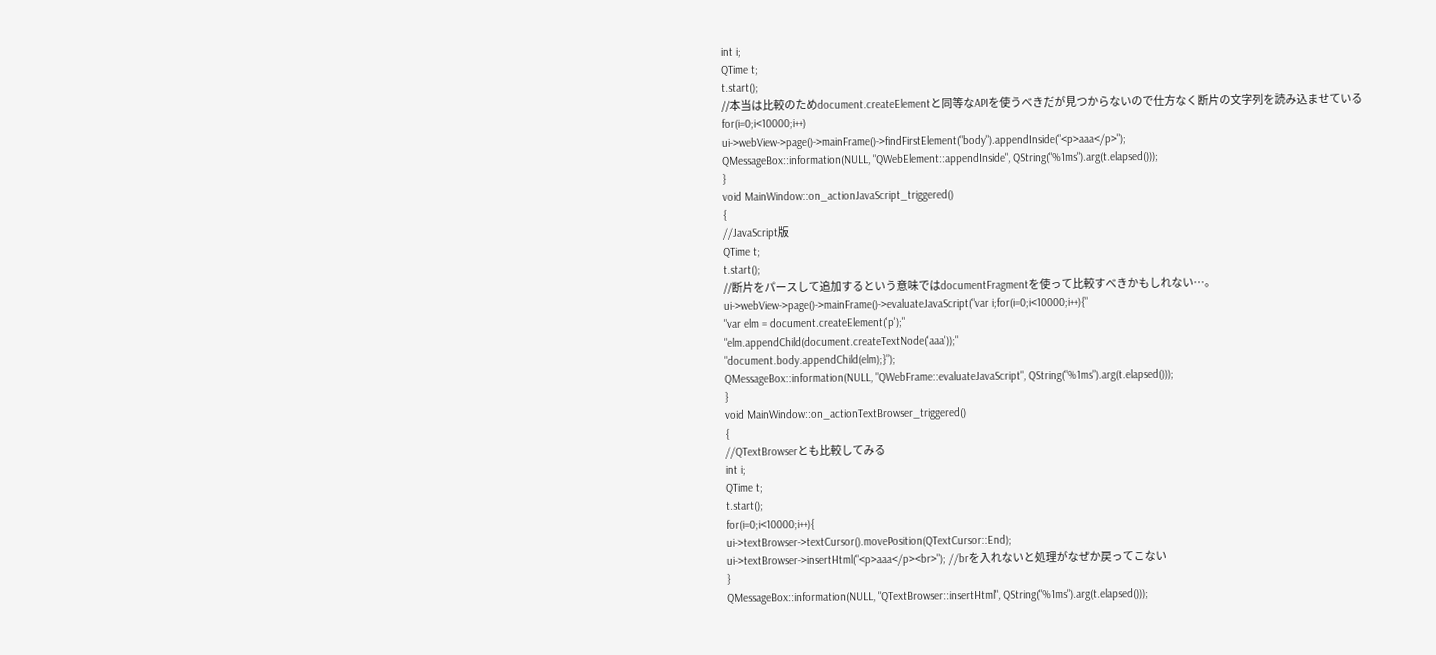int i;
QTime t;
t.start();
//本当は比較のためdocument.createElementと同等なAPIを使うべきだが見つからないので仕方なく断片の文字列を読み込ませている
for(i=0;i<10000;i++)
ui->webView->page()->mainFrame()->findFirstElement("body").appendInside("<p>aaa</p>");
QMessageBox::information(NULL, "QWebElement::appendInside", QString("%1ms").arg(t.elapsed()));
}
void MainWindow::on_actionJavaScript_triggered()
{
//JavaScript版
QTime t;
t.start();
//断片をパースして追加するという意味ではdocumentFragmentを使って比較すべきかもしれない…。
ui->webView->page()->mainFrame()->evaluateJavaScript("var i;for(i=0;i<10000;i++){"
"var elm = document.createElement('p');"
"elm.appendChild(document.createTextNode('aaa'));"
"document.body.appendChild(elm);}");
QMessageBox::information(NULL, "QWebFrame::evaluateJavaScript", QString("%1ms").arg(t.elapsed()));
}
void MainWindow::on_actionTextBrowser_triggered()
{
//QTextBrowserとも比較してみる
int i;
QTime t;
t.start();
for(i=0;i<10000;i++){
ui->textBrowser->textCursor().movePosition(QTextCursor::End);
ui->textBrowser->insertHtml("<p>aaa</p><br>"); //brを入れないと処理がなぜか戻ってこない
}
QMessageBox::information(NULL, "QTextBrowser::insertHtml", QString("%1ms").arg(t.elapsed()));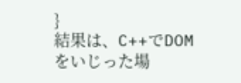}
結果は、C++でDOMをいじった場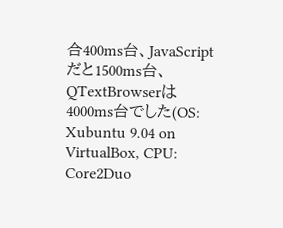合400ms台、JavaScriptだと1500ms台、QTextBrowserは4000ms台でした(OS: Xubuntu 9.04 on VirtualBox, CPU: Core2Duo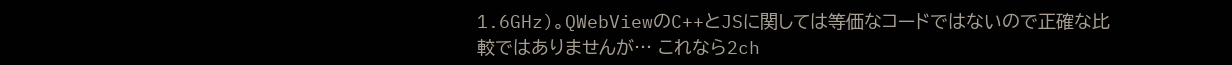1.6GHz)。QWebViewのC++とJSに関しては等価なコードではないので正確な比較ではありませんが… これなら2ch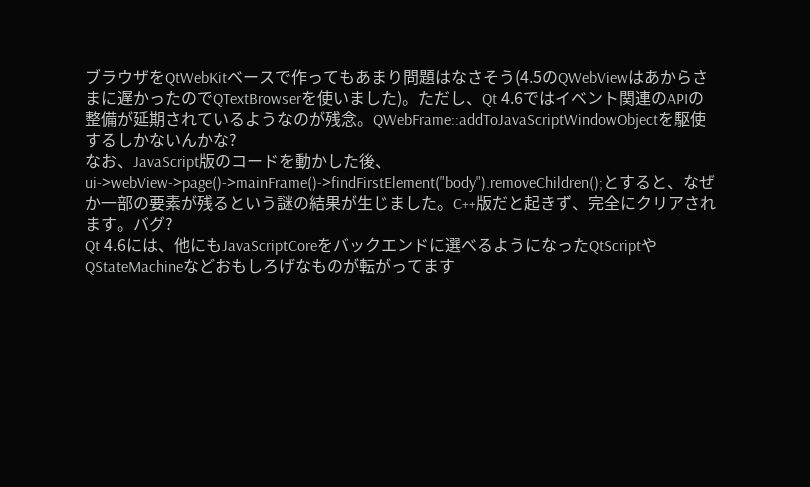ブラウザをQtWebKitベースで作ってもあまり問題はなさそう(4.5のQWebViewはあからさまに遅かったのでQTextBrowserを使いました)。ただし、Qt 4.6ではイベント関連のAPIの整備が延期されているようなのが残念。QWebFrame::addToJavaScriptWindowObjectを駆使するしかないんかな?
なお、JavaScript版のコードを動かした後、ui->webView->page()->mainFrame()->findFirstElement("body").removeChildren();とすると、なぜか一部の要素が残るという謎の結果が生じました。C++版だと起きず、完全にクリアされます。バグ?
Qt 4.6には、他にもJavaScriptCoreをバックエンドに選べるようになったQtScriptやQStateMachineなどおもしろげなものが転がってます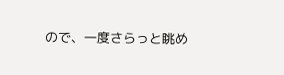ので、一度さらっと眺め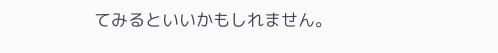てみるといいかもしれません。